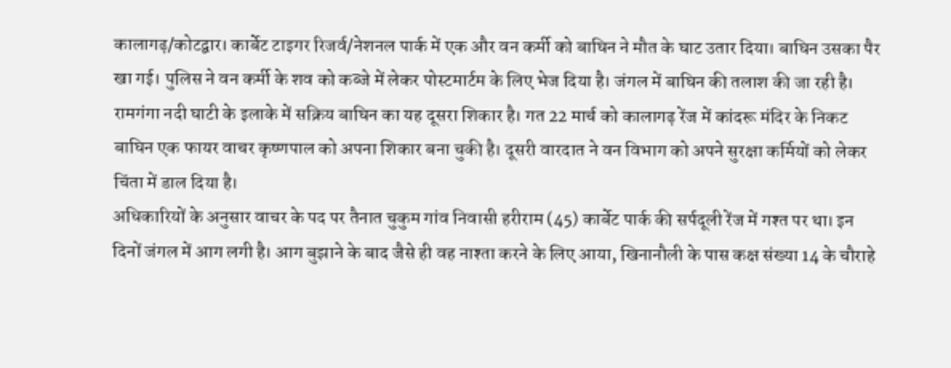कालागढ़/कोटद्वार। कार्बेट टाइगर रिजर्व/नेशनल पार्क में एक और वन कर्मी को बाघिन ने मौत के घाट उतार दिया। बाघिन उसका पैर खा गई। पुलिस ने वन कर्मी के शव को कब्जे में लेकर पोस्टमार्टम के लिए भेज दिया है। जंगल में बाघिन की तलाश की जा रही है। रामगंगा नदी घाटी के इलाके में सक्रिय बाघिन का यह दूसरा शिकार है। गत 22 मार्च को कालागढ़ रेंज में कांदरू मंदिर के निकट बाघिन एक फायर वाचर कृष्णपाल को अपना शिकार बना चुकी है। दूसरी वारदात ने वन विभाग को अपने सुरक्षा कर्मियों को लेकर चिंता में डाल दिया है।
अधिकारियों के अनुसार वाचर के पद पर तैनात चुकुम गांव निवासी हरीराम (45) कार्बेट पार्क की सर्पदूली रेंज में गश्त पर था। इन दिनों जंगल में आग लगी है। आग बुझाने के बाद जैसे ही वह नाश्ता करने के लिए आया, खिनानौली के पास कक्ष संख्या 14 के चौराहे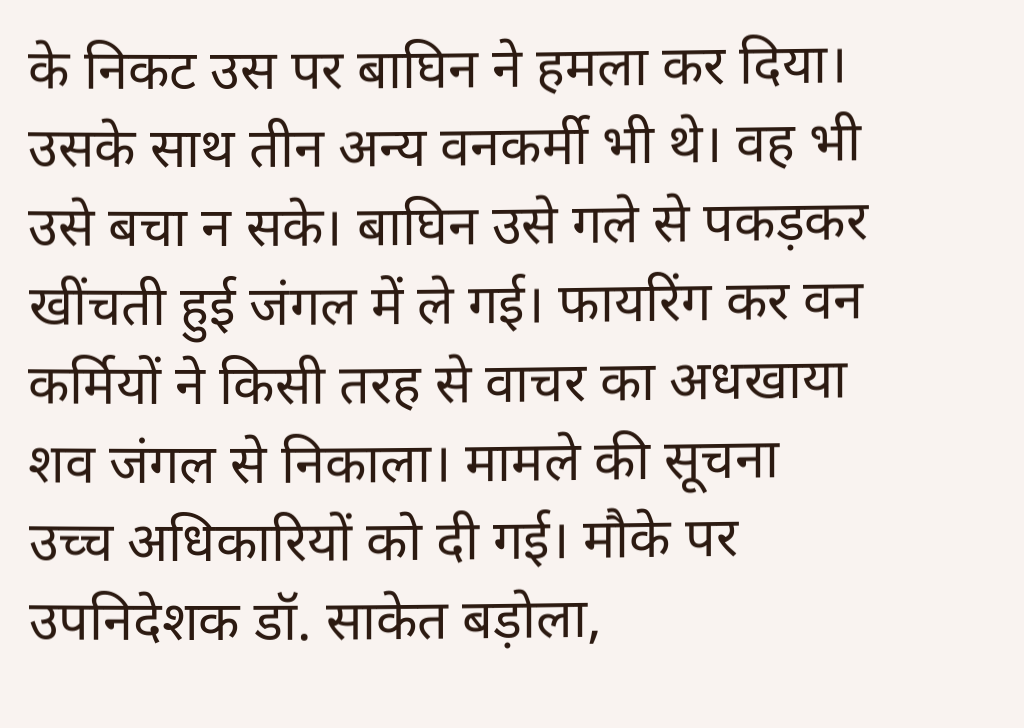के निकट उस पर बाघिन ने हमला कर दिया। उसके साथ तीन अन्य वनकर्मी भी थे। वह भी उसे बचा न सके। बाघिन उसे गले से पकड़कर खींचती हुई जंगल में ले गई। फायरिंग कर वन कर्मियों ने किसी तरह से वाचर का अधखाया शव जंगल से निकाला। मामले की सूचना उच्च अधिकारियों को दी गई। मौके पर उपनिदेशक डॉ. साकेत बड़ोला,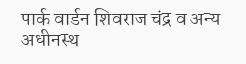पार्क वार्डन शिवराज चंद्र व अन्य अधीनस्थ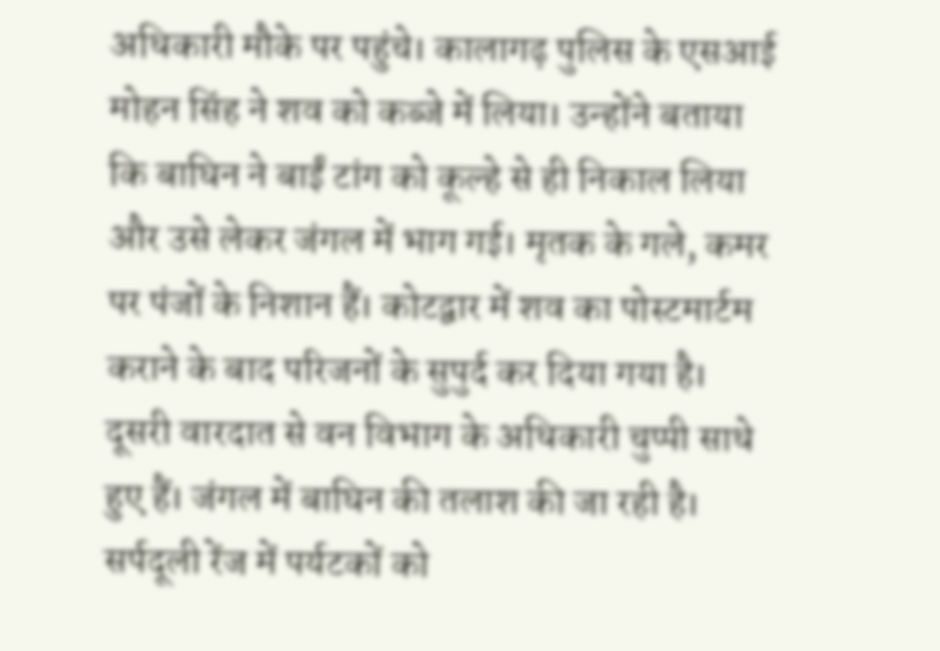अधिकारी मौके पर पहुंचे। कालागढ़ पुलिस के एसआई मोहन सिंह ने शव को कब्जे में लिया। उन्होंने बताया कि बाघिन ने बाईं टांग को कूल्हे से ही निकाल लिया और उसे लेकर जंगल में भाग गई। मृतक के गले, कमर पर पंजों के निशान हैं। कोटद्वार में शव का पोस्टमार्टम कराने के बाद परिजनों के सुपुर्द कर दिया गया है। दूसरी वारदात से वन विभाग के अधिकारी चुप्पी साधे हुए हैं। जंगल में बाघिन की तलाश की जा रही है।
सर्पदूली रेंज में पर्यटकों को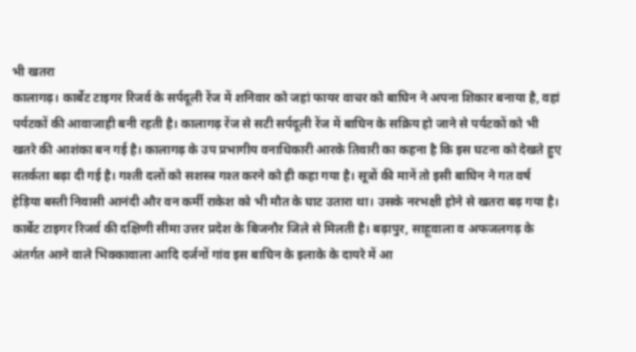भी खतरा
कालागढ़। कार्बेट टाइगर रिजर्व के सर्पदूली रेंज में शनिवार को जहां फायर वाचर को बाघिन ने अपना शिकार बनाया है, वहां पर्यटकों की आवाजाही बनी रहती है। कालागढ़ रेंज से सटी सर्पदूली रेंज में बाघिन के सक्रिय हो जाने से पर्यटकों को भी खतरे की आशंका बन गई है। कालागढ़ के उप प्रभागीय वनाधिकारी आरके तिवारी का कहना है कि इस घटना को देखते हुए सतर्कता बढ़ा दी गई है। गश्ती दलों को सशस्त्र गश्त करने को ही कहा गया है। सूत्रों की मानें तो इसी बाघिन ने गत वर्ष हेड़िया बस्ती निवासी आनंदी और वन कर्मी राकेश को भी मौत के घाट उतारा था। उसके नरभक्षी होने से खतरा बढ़ गया है। कार्बेट टाइगर रिजर्व की दक्षिणी सीमा उत्तर प्रदेश के बिजनौर जिले से मिलती है। बढ़ापुर, साहूवाला व अफजलगढ़ के अंतर्गत आने वाले भिक्कावाला आदि दर्जनों गांव इस बाघिन के इलाके के दायरे में आ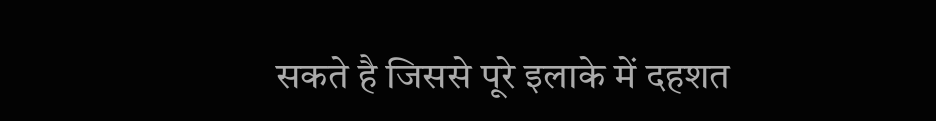सकते है जिससे पूरे इलाके में दहशत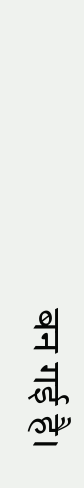बन गई है।